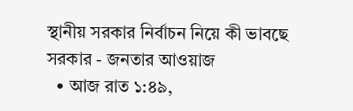স্থানীয় সরকার নির্বাচন নিয়ে কী ভাবছে সরকার - জনতার আওয়াজ
  • আজ রাত ১:৪৯,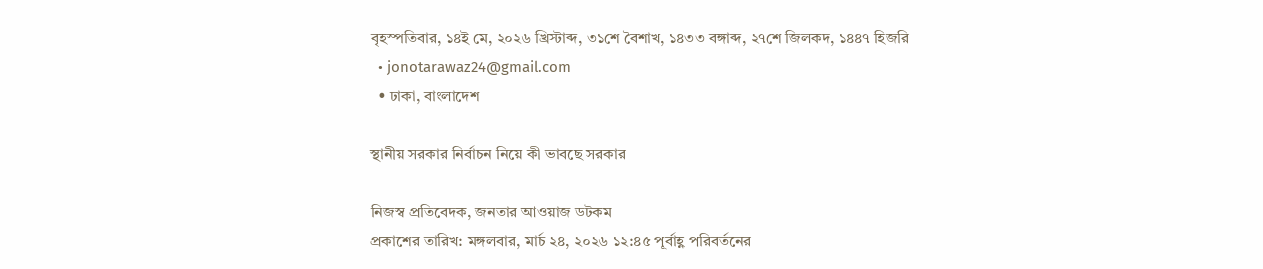বৃহস্পতিবার, ১৪ই মে, ২০২৬ খ্রিস্টাব্দ, ৩১শে বৈশাখ, ১৪৩৩ বঙ্গাব্দ, ২৭শে জিলকদ, ১৪৪৭ হিজরি
  • jonotarawaz24@gmail.com
  • ঢাকা, বাংলাদেশ

স্থানীয় সরকার নির্বাচন নিয়ে কী ভাবছে সরকার

নিজস্ব প্রতিবেদক, জনতার আওয়াজ ডটকম
প্রকাশের তারিখ: মঙ্গলবার, মার্চ ২৪, ২০২৬ ১২:৪৫ পূর্বাহ্ণ পরিবর্তনের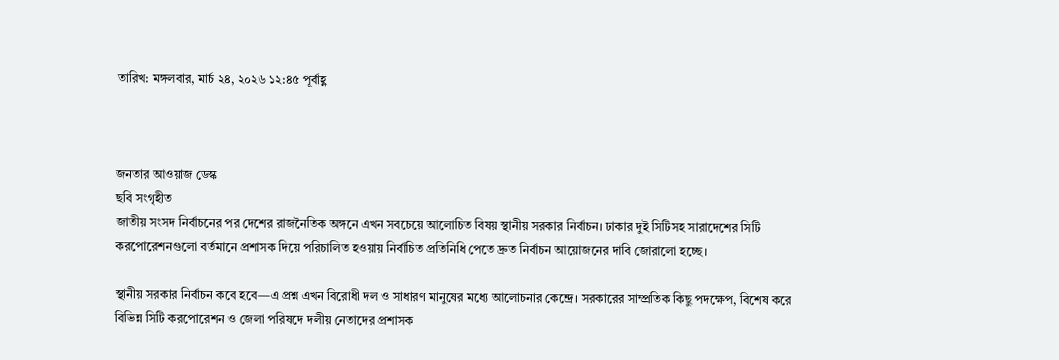তারিখ: মঙ্গলবার, মার্চ ২৪, ২০২৬ ১২:৪৫ পূর্বাহ্ণ



জনতার আওয়াজ ডেস্ক
ছবি সংগৃহীত
জাতীয় সংসদ নির্বাচনের পর দেশের রাজনৈতিক অঙ্গনে এখন সবচেয়ে আলোচিত বিষয় স্থানীয় সরকার নির্বাচন। ঢাকার দুই সিটিসহ সারাদেশের সিটি করপোরেশনগুলো বর্তমানে প্রশাসক দিয়ে পরিচালিত হওয়ায় নির্বাচিত প্রতিনিধি পেতে দ্রুত নির্বাচন আয়োজনের দাবি জোরালো হচ্ছে।

স্থানীয় সরকার নির্বাচন কবে হবে—এ প্রশ্ন এখন বিরোধী দল ও সাধারণ মানুষের মধ্যে আলোচনার কেন্দ্রে। সরকারের সাম্প্রতিক কিছু পদক্ষেপ, বিশেষ করে বিভিন্ন সিটি করপোরেশন ও জেলা পরিষদে দলীয় নেতাদের প্রশাসক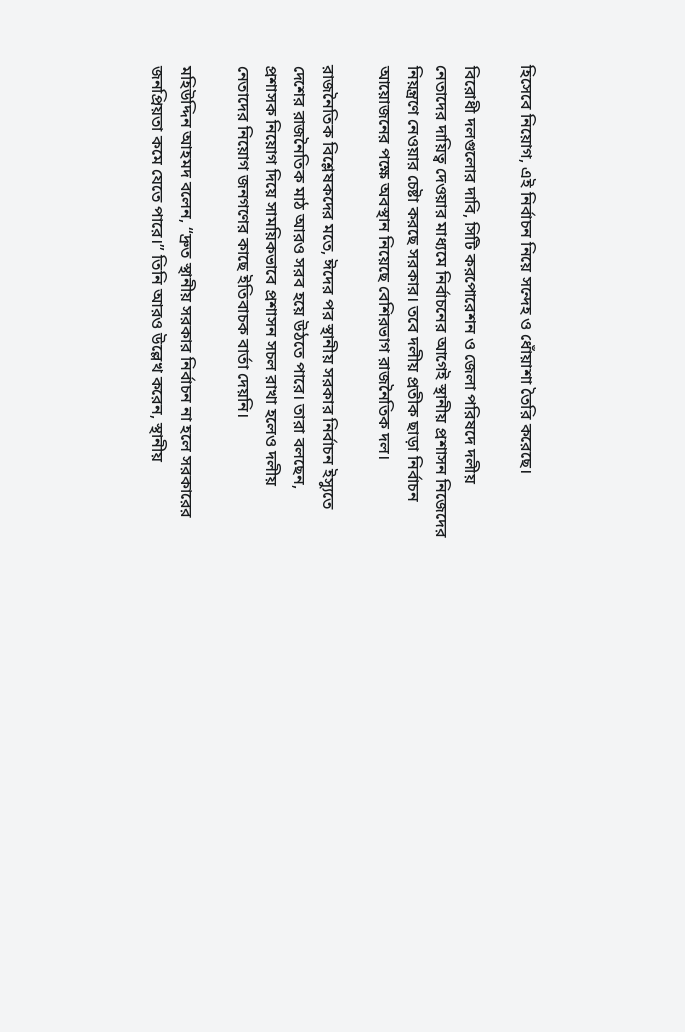হিসেবে নিয়োগ, এই নির্বাচন নিয়ে সন্দেহ ও ধোঁয়াশা তৈরি করেছে।

বিরোধী দলগুলোর দাবি, সিটি করপোরেশন ও জেলা পরিষদে দলীয় নেতাদের দায়িত্ব দেওয়ার মাধ্যমে নির্বাচনের আগেই স্থানীয় প্রশাসন নিজেদের নিয়ন্ত্রণে নেওয়ার চেষ্টা করছে সরকার। তবে দলীয় প্রতীক ছাড়া নির্বাচন আয়োজনের পক্ষে অবস্থান নিয়েছে বেশিরভাগ রাজনৈতিক দল।

রাজনৈতিক বিশ্লেষকদের মতে, ঈদের পর স্থানীয় সরকার নির্বাচন ইস্যুতে দেশের রাজনৈতিক মাঠ আরও সরব হয়ে উঠতে পারে। তারা বলছেন, প্রশাসক নিয়োগ দিয়ে সাময়িকভাবে প্রশাসন সচল রাখা হলেও দলীয় নেতাদের নিয়োগ জনগণের কাছে ইতিবাচক বার্তা দেয়নি।

মহিউদ্দিন আহমদ বলেন, “দ্রুত স্থানীয় সরকার নির্বাচন না হলে সরকারের জনপ্রিয়তা কমে যেতে পারে।” তিনি আরও উল্লেখ করেন, স্থানীয়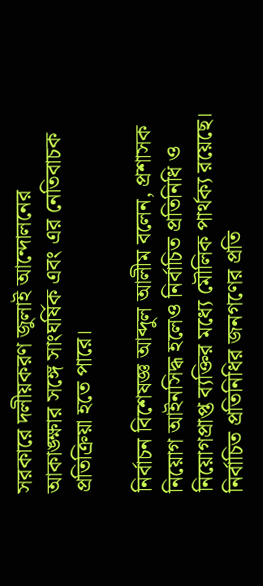সরকারে দলীয়করণ জুলাই আন্দোলনের আকাঙ্ক্ষার সঙ্গে সাংঘর্ষিক এবং এর নেতিবাচক প্রতিক্রিয়া হতে পারে।

নির্বাচন বিশেষজ্ঞ আব্দুল আলীম বলেন, প্রশাসক নিয়োগ আইনসিদ্ধ হলেও নির্বাচিত প্রতিনিধি ও নিয়োগপ্রাপ্ত ব্যক্তির মধ্যে মৌলিক পার্থক্য রয়েছে। নির্বাচিত প্রতিনিধির জনগণের প্রতি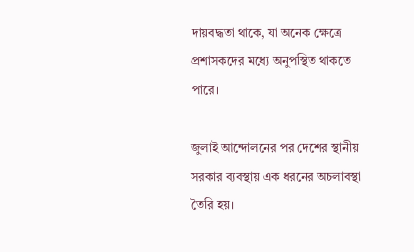দায়বদ্ধতা থাকে, যা অনেক ক্ষেত্রে প্রশাসকদের মধ্যে অনুপস্থিত থাকতে পারে।

জুলাই আন্দোলনের পর দেশের স্থানীয় সরকার ব্যবস্থায় এক ধরনের অচলাবস্থা তৈরি হয়।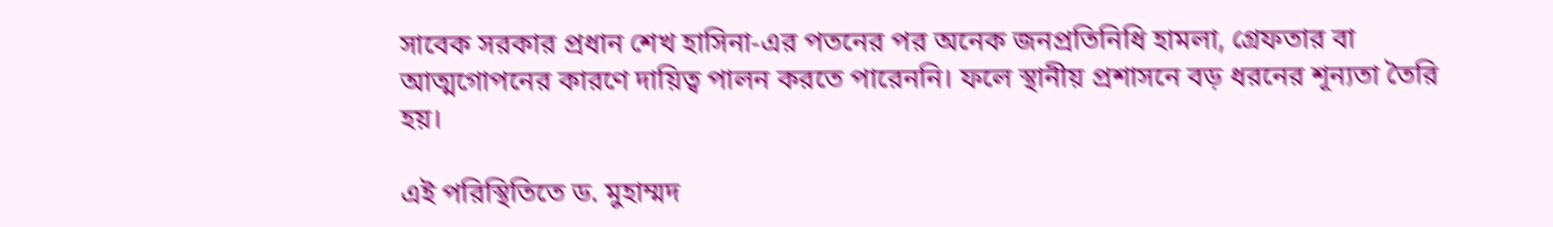সাবেক সরকার প্রধান শেখ হাসিনা-এর পতনের পর অনেক জনপ্রতিনিধি হামলা, গ্রেফতার বা আত্মগোপনের কারণে দায়িত্ব পালন করতে পারেননি। ফলে স্থানীয় প্রশাসনে বড় ধরনের শূন্যতা তৈরি হয়।

এই পরিস্থিতিতে ড. মুহাম্মদ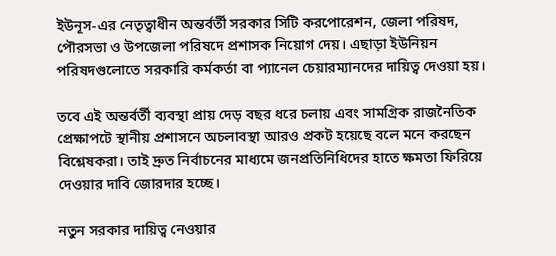ইউনূস-এর নেতৃত্বাধীন অন্তর্বর্তী সরকার সিটি করপোরেশন, জেলা পরিষদ, পৌরসভা ও উপজেলা পরিষদে প্রশাসক নিয়োগ দেয়। এছাড়া ইউনিয়ন পরিষদগুলোতে সরকারি কর্মকর্তা বা প্যানেল চেয়ারম্যানদের দায়িত্ব দেওয়া হয়।

তবে এই অন্তর্বর্তী ব্যবস্থা প্রায় দেড় বছর ধরে চলায় এবং সামগ্রিক রাজনৈতিক প্রেক্ষাপটে স্থানীয় প্রশাসনে অচলাবস্থা আরও প্রকট হয়েছে বলে মনে করছেন বিশ্লেষকরা। তাই দ্রুত নির্বাচনের মাধ্যমে জনপ্রতিনিধিদের হাতে ক্ষমতা ফিরিয়ে দেওয়ার দাবি জোরদার হচ্ছে।

নতুন সরকার দায়িত্ব নেওয়ার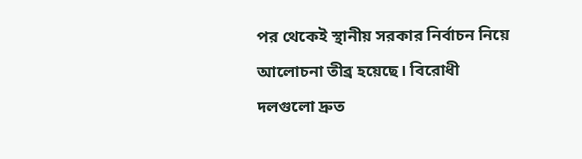পর থেকেই স্থানীয় সরকার নির্বাচন নিয়ে আলোচনা তীব্র হয়েছে। বিরোধী দলগুলো দ্রুত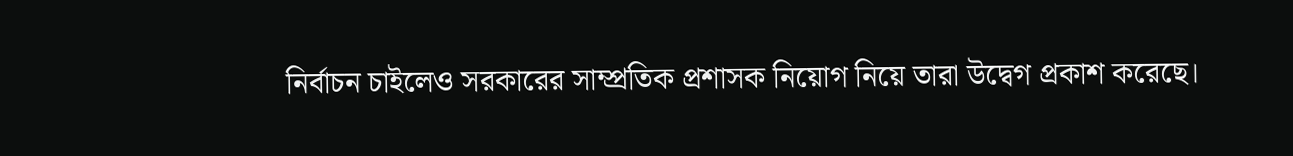নির্বাচন চাইলেও সরকারের সাম্প্রতিক প্রশাসক নিয়োগ নিয়ে তারা উদ্বেগ প্রকাশ করেছে।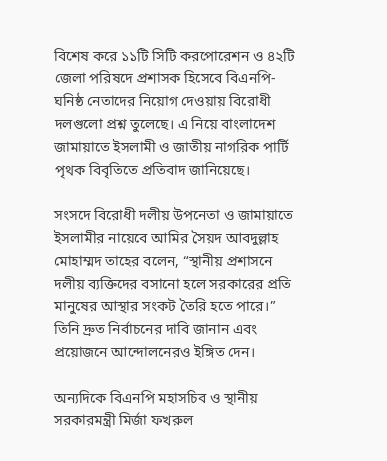বিশেষ করে ১১টি সিটি করপোরেশন ও ৪২টি জেলা পরিষদে প্রশাসক হিসেবে বিএনপি-ঘনিষ্ঠ নেতাদের নিয়োগ দেওয়ায় বিরোধী দলগুলো প্রশ্ন তুলেছে। এ নিয়ে বাংলাদেশ জামায়াতে ইসলামী ও জাতীয় নাগরিক পার্টি পৃথক বিবৃতিতে প্রতিবাদ জানিয়েছে।

সংসদে বিরোধী দলীয় উপনেতা ও জামায়াতে ইসলামীর নায়েবে আমির সৈয়দ আবদুল্লাহ মোহাম্মদ তাহের বলেন, “স্থানীয় প্রশাসনে দলীয় ব্যক্তিদের বসানো হলে সরকারের প্রতি মানুষের আস্থার সংকট তৈরি হতে পারে।” তিনি দ্রুত নির্বাচনের দাবি জানান এবং প্রয়োজনে আন্দোলনেরও ইঙ্গিত দেন।

অন্যদিকে বিএনপি মহাসচিব ও স্থানীয় সরকারমন্ত্রী মির্জা ফখরুল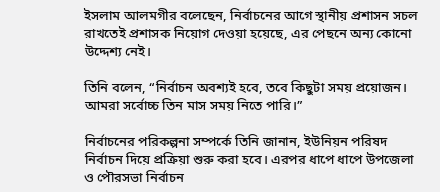ইসলাম আলমগীর বলেছেন, নির্বাচনের আগে স্থানীয় প্রশাসন সচল রাখতেই প্রশাসক নিয়োগ দেওয়া হয়েছে, এর পেছনে অন্য কোনো উদ্দেশ্য নেই।

তিনি বলেন, “নির্বাচন অবশ্যই হবে, তবে কিছুটা সময় প্রয়োজন। আমরা সর্বোচ্চ তিন মাস সময় নিতে পারি।”

নির্বাচনের পরিকল্পনা সম্পর্কে তিনি জানান, ইউনিয়ন পরিষদ নির্বাচন দিয়ে প্রক্রিয়া শুরু করা হবে। এরপর ধাপে ধাপে উপজেলা ও পৌরসভা নির্বাচন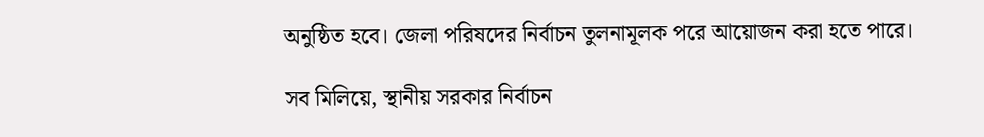অনুষ্ঠিত হবে। জেলা পরিষদের নির্বাচন তুলনামূলক পরে আয়োজন করা হতে পারে।

সব মিলিয়ে, স্থানীয় সরকার নির্বাচন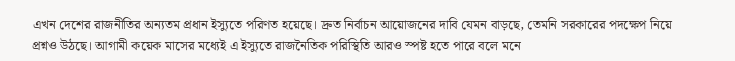এখন দেশের রাজনীতির অন্যতম প্রধান ইস্যুতে পরিণত হয়েছে। দ্রুত নির্বাচন আয়োজনের দাবি যেমন বাড়ছে, তেমনি সরকারের পদক্ষেপ নিয়ে প্রশ্নও উঠছে। আগামী কয়েক মাসের মধ্যেই এ ইস্যুতে রাজনৈতিক পরিস্থিতি আরও স্পষ্ট হতে পারে বলে মনে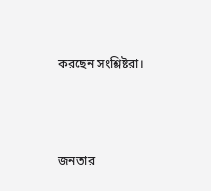করছেন সংশ্লিষ্টরা।



জনতার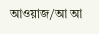আওয়াজ/আ আ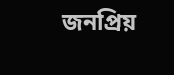জনপ্রিয়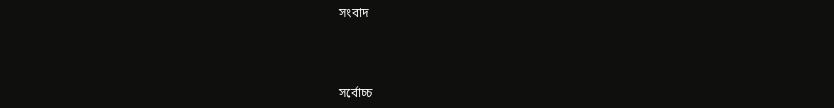সংবাদ



সর্বোচ্চ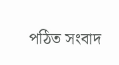পঠিত সংবাদ